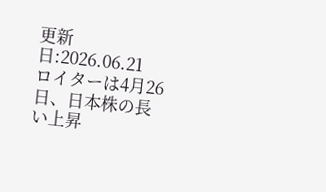更新日:2026.06.21
ロイターは4月26日、日本株の長い上昇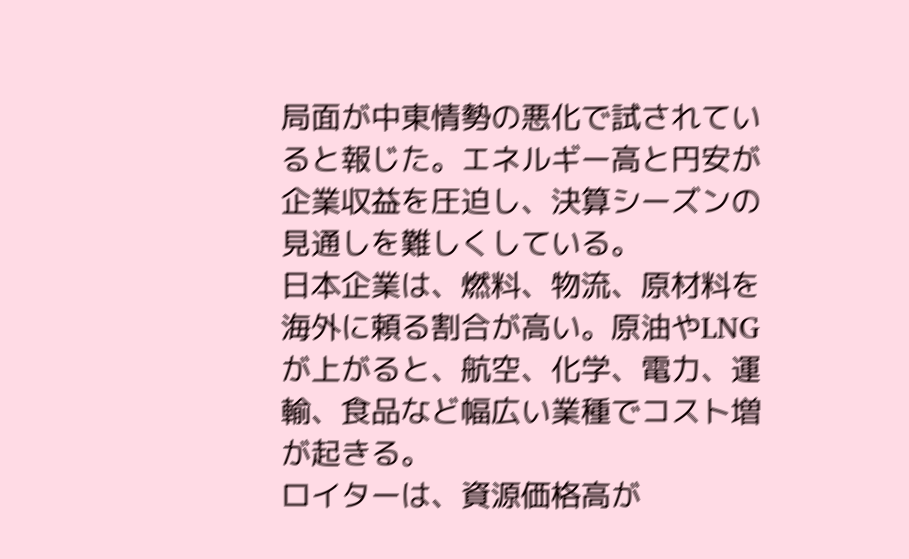局面が中東情勢の悪化で試されていると報じた。エネルギー高と円安が企業収益を圧迫し、決算シーズンの見通しを難しくしている。
日本企業は、燃料、物流、原材料を海外に頼る割合が高い。原油やLNGが上がると、航空、化学、電力、運輸、食品など幅広い業種でコスト増が起きる。
ロイターは、資源価格高が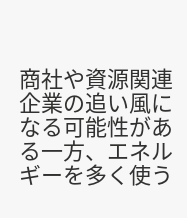商社や資源関連企業の追い風になる可能性がある一方、エネルギーを多く使う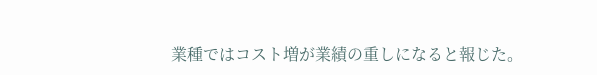業種ではコスト増が業績の重しになると報じた。